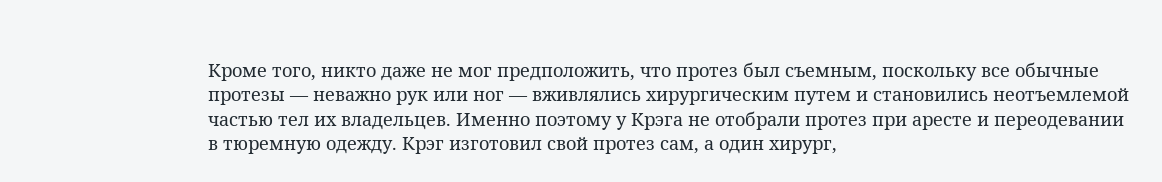Кроме того, никто даже не мог предположить, что протез был съемным, поскольку все обычные протезы — неважно рук или ног — вживлялись хирургическим путем и становились неотъемлемой частью тел их владельцев. Именно поэтому у Крэга не отобрали протез при аресте и переодевании в тюремную одежду. Крэг изготовил свой протез сам, а один хирург,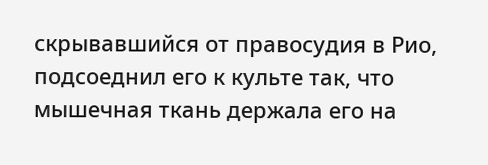скрывавшийся от правосудия в Рио, подсоеднил его к культе так, что мышечная ткань держала его на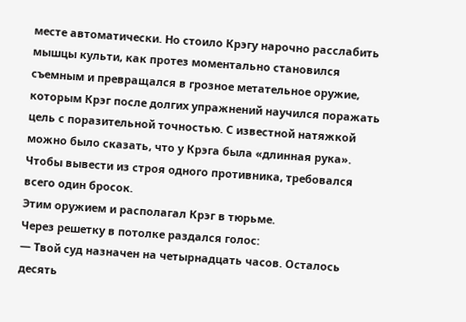месте автоматически. Но стоило Крэгу нарочно расслабить мышцы культи, как протез моментально становился съемным и превращался в грозное метательное оружие, которым Крэг после долгих упражнений научился поражать цель с поразительной точностью. С известной натяжкой можно было сказать, что у Крэга была «длинная рука». Чтобы вывести из строя одного противника, требовался всего один бросок.
Этим оружием и располагал Крэг в тюрьме.
Через решетку в потолке раздался голос:
— Твой суд назначен на четырнадцать часов. Осталось десять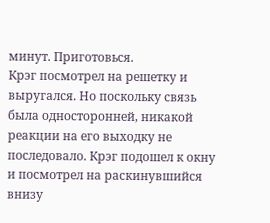минут. Приготовься.
Крэг посмотрел на решетку и выругался. Но поскольку связь была односторонней, никакой реакции на его выходку не последовало. Крэг подошел к окну и посмотрел на раскинувшийся внизу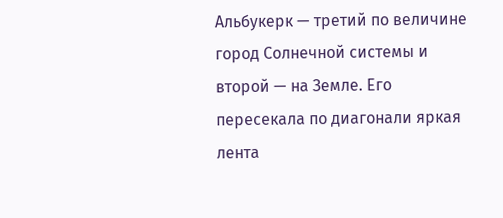Альбукерк — третий по величине город Солнечной системы и второй — на Земле. Его пересекала по диагонали яркая лента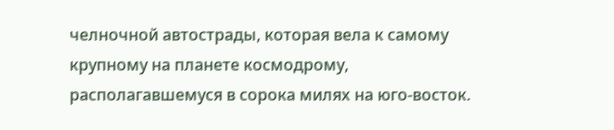челночной автострады, которая вела к самому крупному на планете космодрому, располагавшемуся в сорока милях на юго-восток.